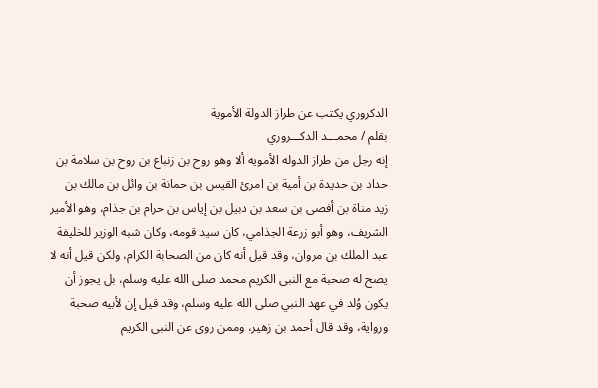الدكروري يكتب عن طراز الدولة الأموية
بقلم / محمـــد الدكـــروري
إنه رجل من طراز الدوله الأمويه ألا وهو روح بن زنباع بن روح بن سلامة بن حداد بن حديدة بن أمية بن امرئ القيس بن حمانة بن وائل بن مالك بن زيد مناة بن أفصى بن سعد بن دبيل بن إياس بن حرام بن جذام، وهو الأمير الشريف، وهو أبو زرعة الجذامي، كان سيد قومه، وكان شبه الوزير للخليفة عبد الملك بن مروان، وقد قيل أنه كان من الصحابة الكرام، ولكن قيل أنه لا يصح له صحبة مع النبى الكريم محمد صلى الله عليه وسلم، بل يجوز أن يكون وُلد في عهد النبي صلى الله عليه وسلم، وقد قيل إن لأبيه صحبة ورواية، وقد قال أحمد بن زهير، وممن روى عن النبى الكريم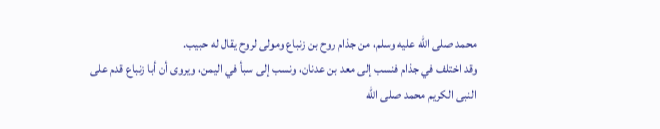محمد صلى الله عليه وسلم، من جذام روح بن زنباع ومولى لروح يقال له حبيب.
وقد اختلف في جذام فنسب إلى معد بن عدنان، ونسب إلى سبأ في اليمن، ويروى أن أبا زنباع قدم على النبى الكريم محمد صلى الله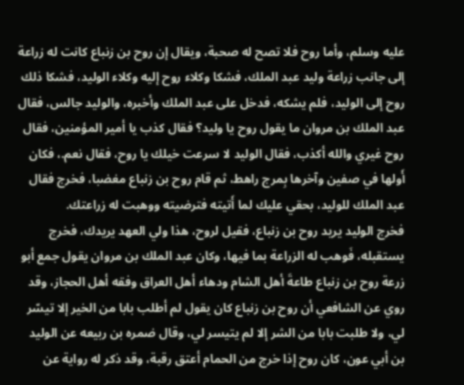عليه وسلم، وأما روح فلا تصح له صحبة، ويقال إن روح بن زنباع كانت له زراعة إلى جانب زراعة وليد عبد الملك، فشكا وكلاء روح إليه وكلاء الوليد، فشكا ذلك روح إلى الوليد، فلم يشكه، فدخل على عبد الملك وأخبره، والوليد جالس، فقال عبد الملك بن مروان ما يقول روح يا وليد؟ فقال كذب يا أمير المؤمنين، فقال روح غيري والله أكذب، فقال الوليد لا سرعت خيلك يا روح، فقال نعم.، فكان أَولها في صفين وآخرها بِمرج راهط، ثم قام روح بن زنباع مغضبا، فخرج فقال عبد الملك للوليد، بحقي عليك لما أَتيته فترضيته ووهبت له زراعتك.
فخرج الوليد يريد روح بن زنباع، فقيل لروح، هذا ولي العهد يريدك، فخرج يستقبله، فَوهب له الزراعة بما فيها، وكان عبد الملك بن مروان يقول جمع أبو زرعة روح بن زنباع طاعةَ أهل الشام ودهاء أهل العراق وفقه أهل الحجاز، وقد روي عن الشافعي أن روح بن زنباع كان يقول لم أطلب بابا من الخير إلا تيسّر لي، ولا طلبت بابا من الشر إلا لم يتيسر لي، وقال ضمره بن ربيعه عن الوليد بن أبي عون، كان روح إذا خرج من الحمام أعتق رقبة، وقد ذكر له رواية عن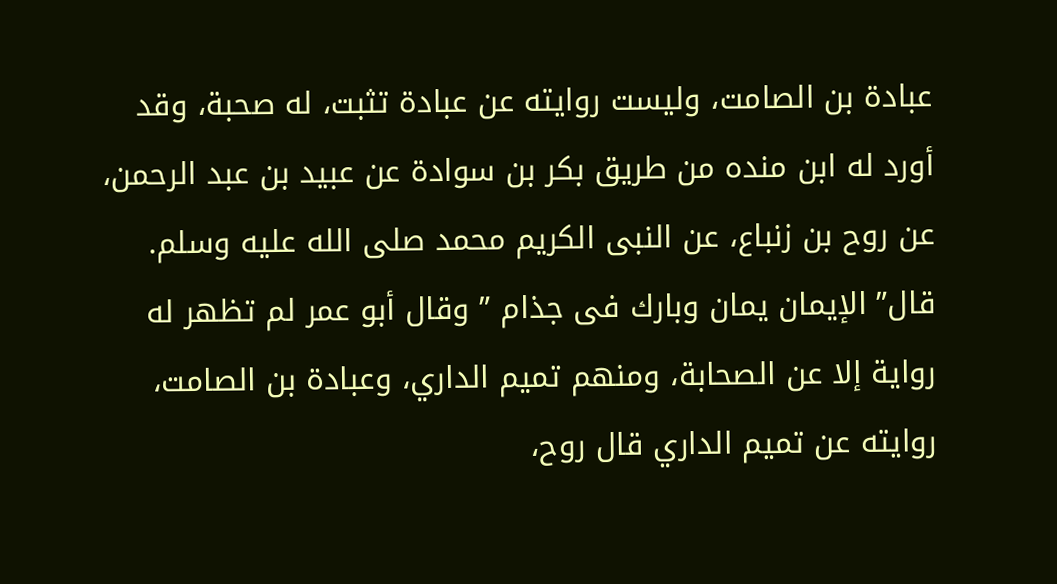عبادة بن الصامت، وليست روايته عن عبادة تثبت، له صحبة، وقد أورد له ابن منده من طريق بكر بن سوادة عن عبيد بن عبد الرحمن، عن روح بن زنباع، عن النبى الكريم محمد صلى الله عليه وسلم.
قال” الإيمان يمان وبارك فى جذام ” وقال أبو عمر لم تظهر له رواية إلا عن الصحابة، ومنهم تميم الداري، وعبادة بن الصامت، روايته عن تميم الداري قال روح،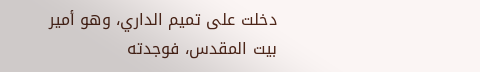دخلت على تميم الداري، وهو أمير بيت المقدس، فوجدته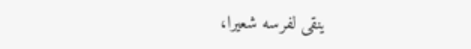ينقى لفرسه شعيرا،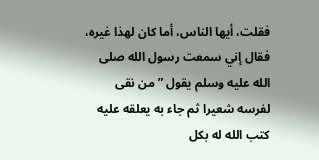فقلت، أيها الناس، أما كان لهذا غيره، فقال إني سمعت رسول الله صلى الله عليه وسلم يقول ” من نقى لفرسه شعيرا ثم جاء به يعلقه عليه كتب الله له بكل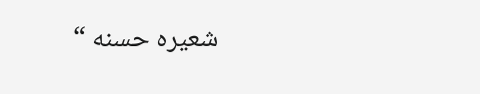شعيره حسنه “